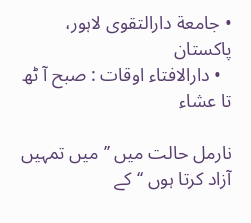• جامعة دارالتقوی لاہور، پاکستان
  • دارالافتاء اوقات : صبح آ ٹھ تا عشاء

نارمل حالت میں ’’میں تمہیں آزاد کرتا ہوں ‘‘کے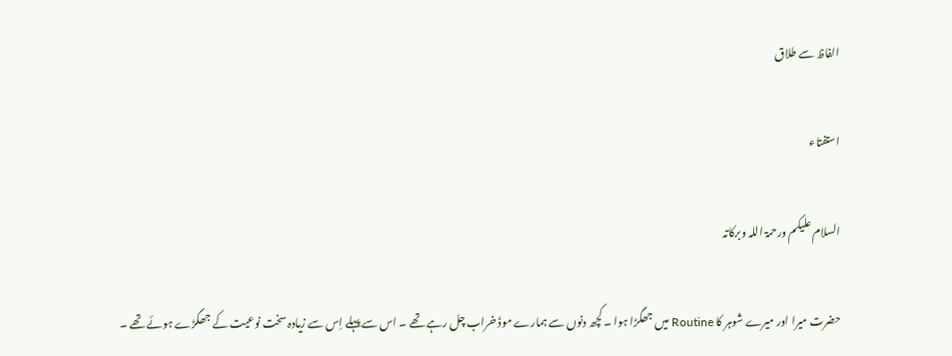الفاظ سے طلاق

استفتاء

السلام علیکم ورحمۃ اللہ وبرکاتہ

حضرت میرا اور میرے شوہر کا Routine میں جھگڑا ہوا ۔ کچھ دنوں سے ہمارے موڈ خراب چل رہے تھے ۔ اس سے پہلے اِس سے زیادہ سخت نوعیت کے جھگڑے ہوئے تھے ۔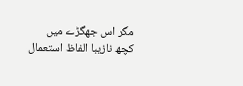مگر اس جھگڑے میں کچھ نازیبا الفاظ استعمال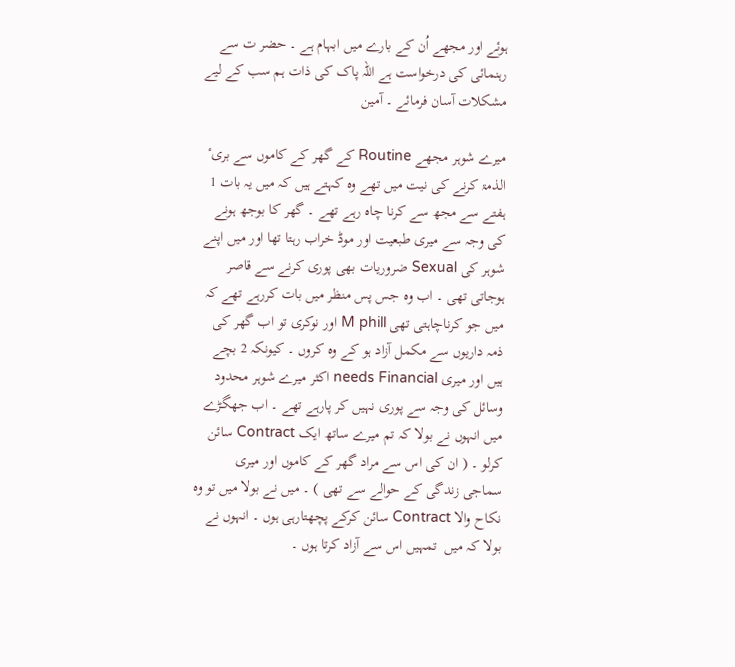ہوئے اور مجھے اُن کے بارے میں ابہام ہے ۔ حضر ت سے رہنمائی کی درخواست ہے اللہ پاک کی ذات ہم سب کے لیے مشکلات آسان فرمائے ۔ آمین

میرے شوہر مجھے Routine کے گھر کے کاموں سے بریٴ الذمۃ کرنے کی نیت میں تھے وہ کہتے ہیں کہ میں یہ بات 1 ہفتے سے مجھ سے کرنا چاہ رہے تھے ۔ گھر کا بوجھ ہونے کی وجہ سے میری طبعیت اور موڈ خراب رہتا تھا اور میں اپنے شوہر کی Sexual ضروریات بھی پوری کرنے سے قاصر ہوجاتی تھی ۔ اب وہ جس پس منظر میں بات کررہے تھے کہ میں جو کرناچاہتی تھی M phill اور نوکری تو اب گھر کی ذمہ داریوں سے مکمل آزاد ہو کے وہ کروں ۔ کیونکہ 2 بچے ہیں اور میری needs Financial اکثر میرے شوہر محدود وسائل کی وجہ سے پوری نہیں کر پارہے تھے ۔ اب جھگڑے میں انہوں نے بولا کہ تم میرے ساتھ ایک Contract سائن کرلو ۔ ( ان کی اس سے مراد گھر کے کاموں اور میری سماجی زندگی کے حوالے سے تھی ) ۔ میں نے بولا میں تو وہ نکاح والا Contract سائن کرکے پچھتارہی ہوں ۔ انہوں نے بولا کہ میں  تمہیں اس سے آزاد کرتا ہوں ۔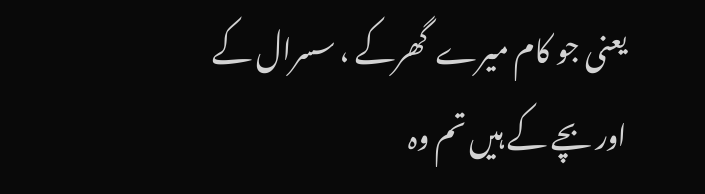یعنی جو کام میرے  گھرکے ، سسرال کے اور بچے کے ہیں تم وہ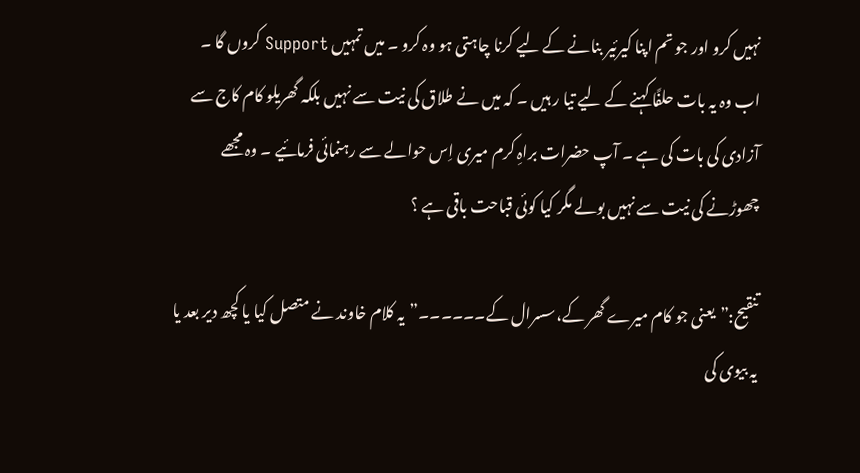نہیں کرو اور جو تم اپنا کیرئیر بنانے کے لیے کرنا چاہتی ہو وہ کرو ۔ میں تمہیں Support کروں گا ۔ اب وہ یہ بات حلفًا کہنے کے لیے تیا ر ہیں ۔ کہ میں نے طلاق کی نیت سے نہیں بلکہ گھریلو کام کاج سے آزادی کی بات کی ہے ۔ آپ حضرات براہِ کرم میری اِس حوالے سے رہنمائی فرمائیے ۔ وہ مجھے چھوڑنے کی نیت سے نہیں بولے مگر کیا کوئی قباحت باقی ہے ؟

تنقیح:”یعنی جو کام میرے گھر کے،سسرال کے۔۔۔۔۔۔”یہ کلام خاوند نے متصل کیا یا کچھ دیر بعد یا یہ بیوی کی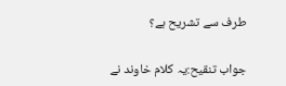طرف سے تشریح ہے؟

جواب تنقیح:یہ کلام خاوند نے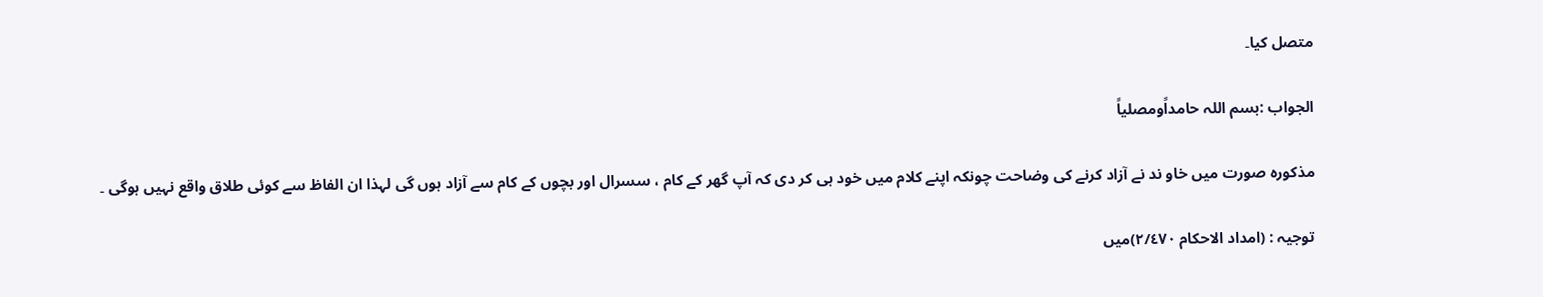متصل کیا۔

الجواب :بسم اللہ حامداًومصلیاً

مذکورہ صورت میں خاو ند نے آزاد کرنے کی وضاحت چونکہ اپنے کلام میں خود ہی کر دی کہ آپ گھر کے کام ، سسرال اور بچوں کے کام سے آزاد ہوں گی لہذا ان الفاظ سے کوئی طلاق واقع نہیں ہوگی ۔

توجیہ : (امداد الاحکام ٢/٤٧٠)میں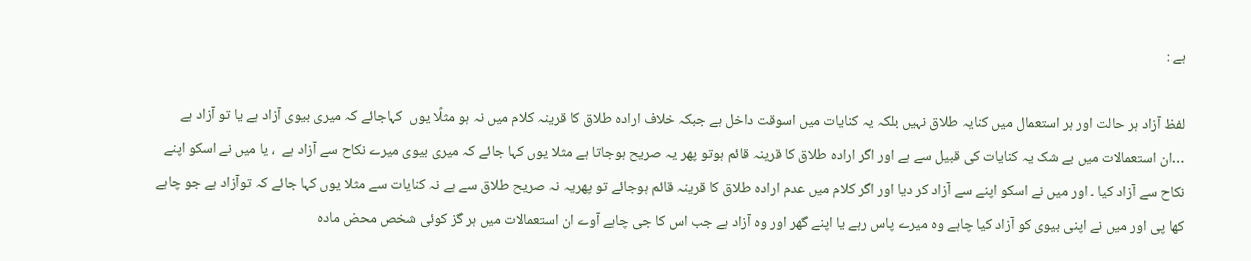ہے :

لفظ آزاد ہر حالت اور ہر استعمال میں کنایہ طلاق نہیں بلکہ یہ کنایات میں اسوقت داخل ہے جبکہ خلاف ارادہ طلاق کا قرینہ کلام میں نہ ہو مثلًا یوں  کہاجائے کہ میری بیوی آزاد ہے یا تو آزاد ہے …ان استعمالات میں بے شک یہ کنایات کی قبیل سے ہے اور اگر ارادہ طلاق کا قرینہ قائم ہوتو پھر یہ صریح ہوجاتا ہے مثلا یوں کہا جائے کہ میری بیوی میرے نکاح سے آزاد ہے  ، یا میں نے اسکو اپنے نکاح سے آزاد کیا ۔ اور میں نے اسکو اپنے سے آزاد کر دیا اور اگر کلام میں عدم ارادہ طلاق کا قرینہ قائم ہوجائے تو پھریہ نہ صریح طلاق سے ہے نہ کنایات سے مثلا یوں کہا جائے کہ توآزاد ہے جو چاہے کھا پی اور میں نے اپنی بیوی کو آزاد کیا چاہے وہ میرے پاس رہے یا اپنے گھر اور وہ آزاد ہے جب اس کا جی چاہے آوے ان استعمالات میں ہر گز کوئی شخص محض مادہ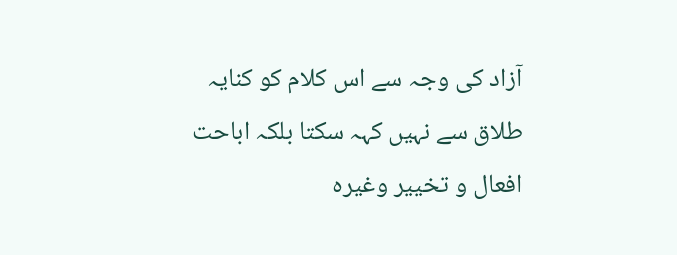آزاد کی وجہ سے اس کلام کو کنایہ طلاق سے نہیں کہہ سکتا بلکہ اباحت افعال و تخییر وغیرہ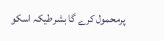پرمحمول کرے گا بشرطیکہ اسکو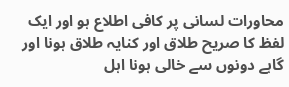محاورات لسانی پر کافی اطلاع ہو اور ایک لفظ کا صریح طلاق اور کنایہ طلاق ہونا اور گاہے دونوں سے خالی ہونا اہل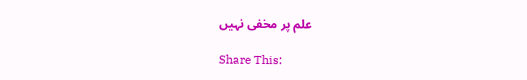علم پر مخفی نہیں

Share This: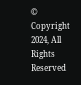© Copyright 2024, All Rights Reserved